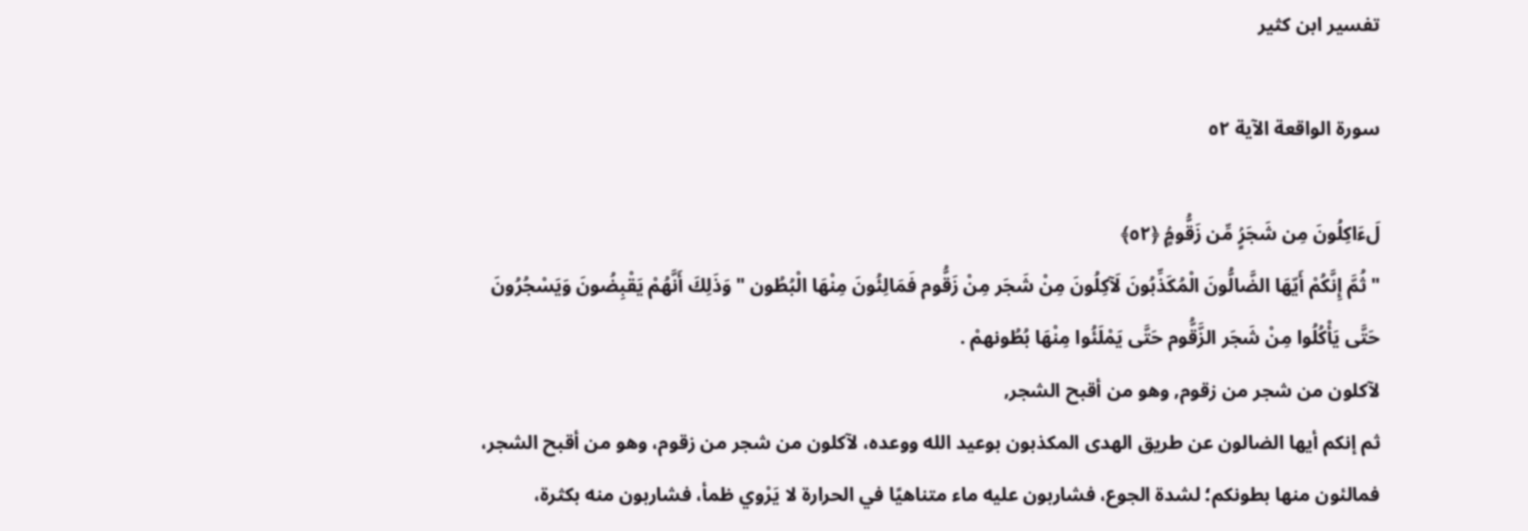تفسير ابن كثير

سورة الواقعة الآية ٥٢

لَءَاكِلُونَ مِن شَجَرٍۢ مِّن زَقُّومٍۢ ﴿٥٢﴾
" ثُمَّ إِنَّكُمْ أَيّهَا الضَّالُّونَ الْمُكَذِّبُونَ لَآكِلُونَ مِنْ شَجَر مِنْ زَقُّوم فَمَالِئُونَ مِنْهَا الْبُطُون " وَذَلِكَ أَنَّهُمْ يَقْبِضُونَ وَيَسْجُرُونَ حَتَّى يَأْكُلُوا مِنْ شَجَر الزَّقُّوم حَتَّى يَمْلَئُوا مِنْهَا بُطُونهمْ .
لآكلون من شجر من زقوم, وهو من أقبح الشجر,
ثم إنكم أيها الضالون عن طريق الهدى المكذبون بوعيد الله ووعده، لآكلون من شجر من زقوم، وهو من أقبح الشجر، فمالئون منها بطونكم؛ لشدة الجوع، فشاربون عليه ماء متناهيًا في الحرارة لا يَرْوي ظمأ، فشاربون منه بكثرة،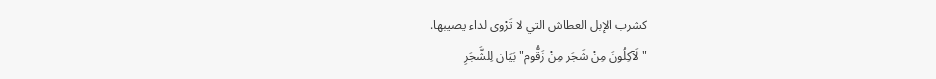كشرب الإبل العطاش التي لا تَرْوى لداء يصيبها.
"لَآكِلُونَ مِنْ شَجَر مِنْ زَقُّوم" بَيَان لِلشَّجَرِ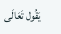يَقُول تَعَالَى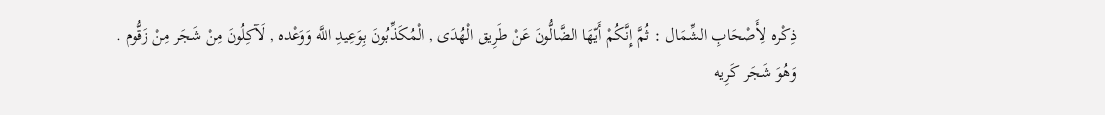ذِكْره لِأَصْحَابِ الشِّمَال : ثُمَّ إِنَّكُمْ أَيّهَا الضَّالُّونَ عَنْ طَرِيق الْهُدَى , الْمُكَذِّبُونَ بِوَعِيدِ اللَّه وَوَعْده , لَآكِلُونَ مِنْ شَجَر مِنْ زَقُّوم .
وَهُوَ شَجَر كَرِيه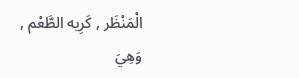الْمَنْظَر , كَرِيه الطَّعْم , وَهِيَ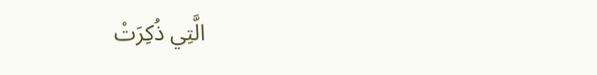الَّتِي ذُكِرَتْ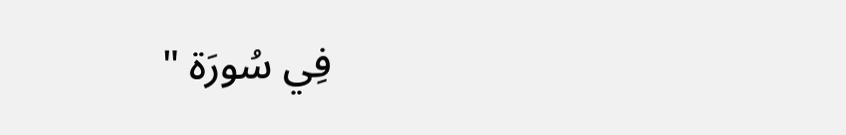فِي سُورَة "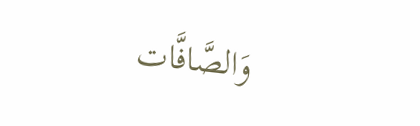وَالصَّافَّات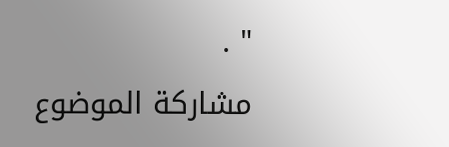" .
مشاركة الموضوع